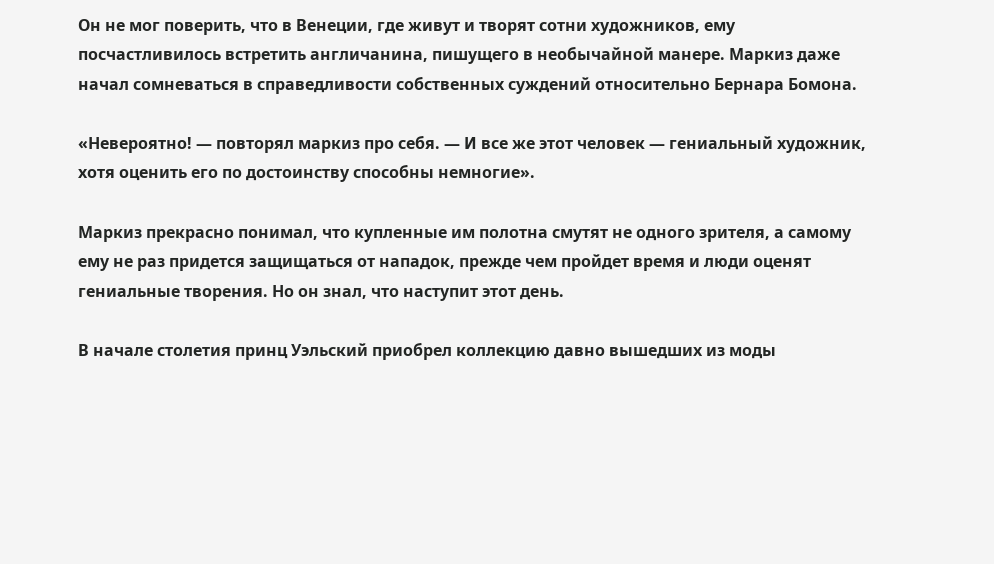Он не мог поверить, что в Венеции, где живут и творят сотни художников, ему посчастливилось встретить англичанина, пишущего в необычайной манере. Маркиз даже начал сомневаться в справедливости собственных суждений относительно Бернара Бомона.

«Невероятно! — повторял маркиз про себя. — И все же этот человек — гениальный художник, хотя оценить его по достоинству способны немногие».

Маркиз прекрасно понимал, что купленные им полотна смутят не одного зрителя, а самому ему не раз придется защищаться от нападок, прежде чем пройдет время и люди оценят гениальные творения. Но он знал, что наступит этот день.

В начале столетия принц Уэльский приобрел коллекцию давно вышедших из моды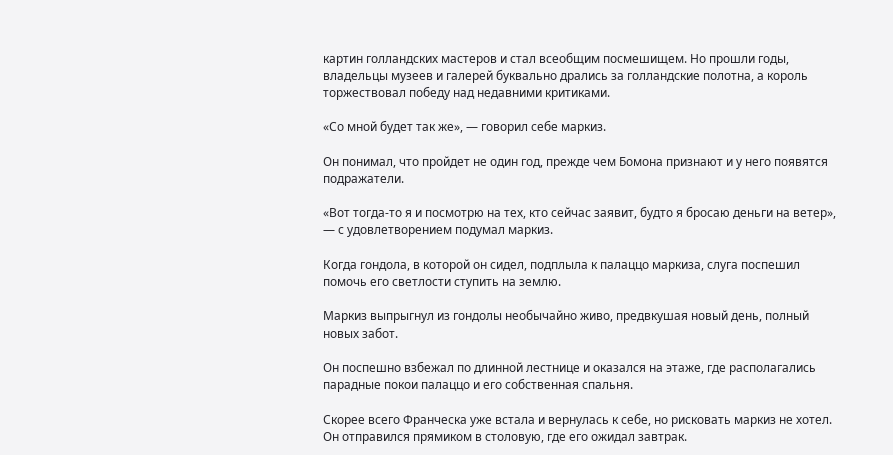картин голландских мастеров и стал всеобщим посмешищем. Но прошли годы, владельцы музеев и галерей буквально дрались за голландские полотна, а король торжествовал победу над недавними критиками.

«Со мной будет так же», — говорил себе маркиз.

Он понимал, что пройдет не один год, прежде чем Бомона признают и у него появятся подражатели.

«Вот тогда-то я и посмотрю на тех, кто сейчас заявит, будто я бросаю деньги на ветер», — с удовлетворением подумал маркиз.

Когда гондола, в которой он сидел, подплыла к палаццо маркиза, слуга поспешил помочь его светлости ступить на землю.

Маркиз выпрыгнул из гондолы необычайно живо, предвкушая новый день, полный новых забот.

Он поспешно взбежал по длинной лестнице и оказался на этаже, где располагались парадные покои палаццо и его собственная спальня.

Скорее всего Франческа уже встала и вернулась к себе, но рисковать маркиз не хотел. Он отправился прямиком в столовую, где его ожидал завтрак.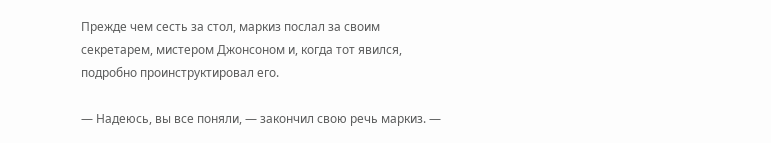Прежде чем сесть за стол, маркиз послал за своим секретарем, мистером Джонсоном и, когда тот явился, подробно проинструктировал его.

— Надеюсь, вы все поняли, — закончил свою речь маркиз. —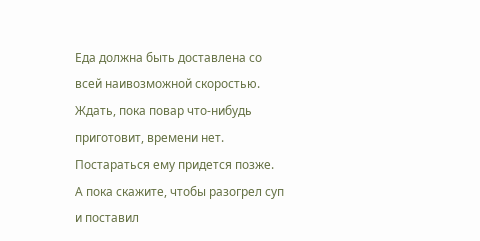Еда должна быть доставлена со всей наивозможной скоростью. Ждать, пока повар что-нибудь приготовит, времени нет. Постараться ему придется позже. А пока скажите, чтобы разогрел суп и поставил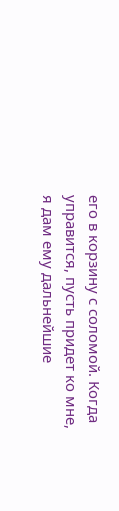его в корзину с соломой. Когда управится, пусть придет ко мне, я дам ему дальнейшие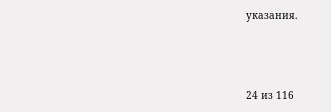указания.



24 из 116